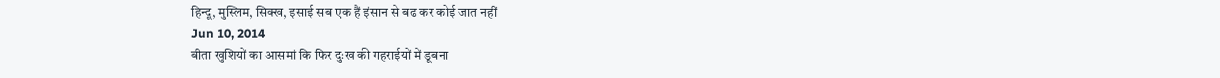हिन्दू, मुस्लिम, सिक्ख, इसाई सब एक हैं इंसान से बढ कर कोई जात नहीं
Jun 10, 2014
बीता खुशियों का आसमां कि फिर दुःख की गहराईयों में डूबना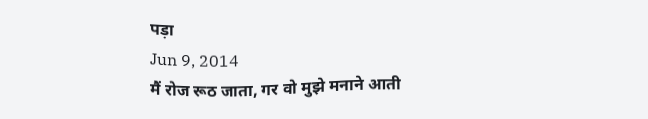पड़ा
Jun 9, 2014
मैं रोज रूठ जाता, गर वो मुझे मनाने आती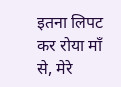इतना लिपट कर रोया माँ से, मेरे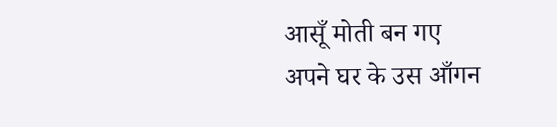आसूँ मोती बन गए
अपने घर के उस आँगन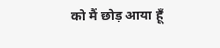को मैं छोड़ आया हूँ